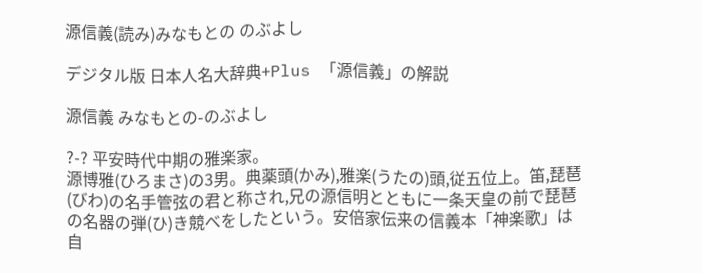源信義(読み)みなもとの のぶよし

デジタル版 日本人名大辞典+Plus 「源信義」の解説

源信義 みなもとの-のぶよし

?-? 平安時代中期の雅楽家。
源博雅(ひろまさ)の3男。典薬頭(かみ),雅楽(うたの)頭,従五位上。笛,琵琶(びわ)の名手管弦の君と称され,兄の源信明とともに一条天皇の前で琵琶の名器の弾(ひ)き競べをしたという。安倍家伝来の信義本「神楽歌」は自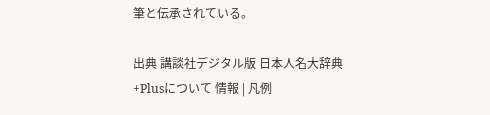筆と伝承されている。

出典 講談社デジタル版 日本人名大辞典+Plusについて 情報 | 凡例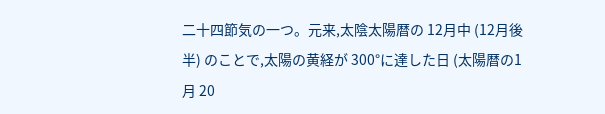二十四節気の一つ。元来,太陰太陽暦の 12月中 (12月後半) のことで,太陽の黄経が 300°に達した日 (太陽暦の1月 20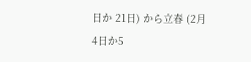日か 21日) から立春 (2月4日か5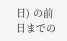日) の前日までの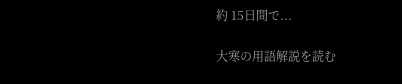約 15日間で...

大寒の用語解説を読む